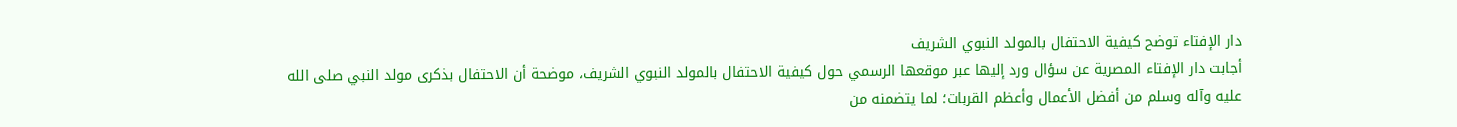دار الإفتاء توضح كيفية الاحتفال بالمولد النبوي الشريف
أجابت دار الإفتاء المصرية عن سؤال ورد إليها عبر موقعها الرسمي حول كيفية الاحتفال بالمولد النبوي الشريف، موضحة أن الاحتفال بذكرى مولد النبي صلى الله عليه وآله وسلم من أفضل الأعمال وأعظم القربات؛ لما يتضمنه من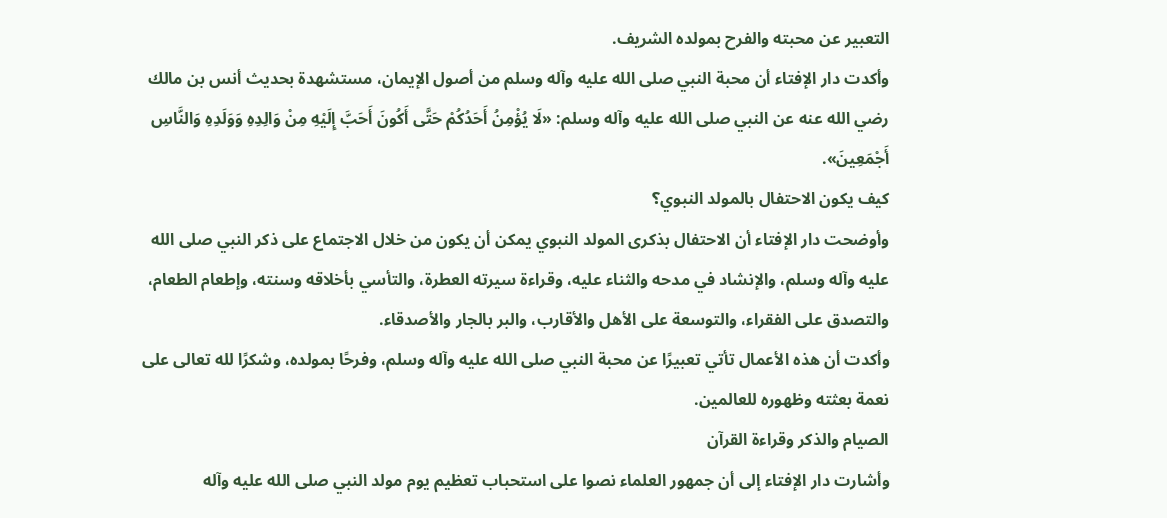التعبير عن محبته والفرح بمولده الشريف.
وأكدت دار الإفتاء أن محبة النبي صلى الله عليه وآله وسلم من أصول الإيمان، مستشهدة بحديث أنس بن مالك رضي الله عنه عن النبي صلى الله عليه وآله وسلم: «لَا يُؤْمِنُ أَحَدُكُمْ حَتَّى أَكُونَ أَحَبَّ إِلَيْهِ مِنْ وَالِدِهِ وَوَلَدِهِ وَالنَّاسِ أَجْمَعِينَ».
كيف يكون الاحتفال بالمولد النبوي؟
وأوضحت دار الإفتاء أن الاحتفال بذكرى المولد النبوي يمكن أن يكون من خلال الاجتماع على ذكر النبي صلى الله عليه وآله وسلم، والإنشاد في مدحه والثناء عليه، وقراءة سيرته العطرة، والتأسي بأخلاقه وسنته، وإطعام الطعام، والتصدق على الفقراء، والتوسعة على الأهل والأقارب، والبر بالجار والأصدقاء.
وأكدت أن هذه الأعمال تأتي تعبيرًا عن محبة النبي صلى الله عليه وآله وسلم، وفرحًا بمولده، وشكرًا لله تعالى على نعمة بعثته وظهوره للعالمين.
الصيام والذكر وقراءة القرآن
وأشارت دار الإفتاء إلى أن جمهور العلماء نصوا على استحباب تعظيم يوم مولد النبي صلى الله عليه وآله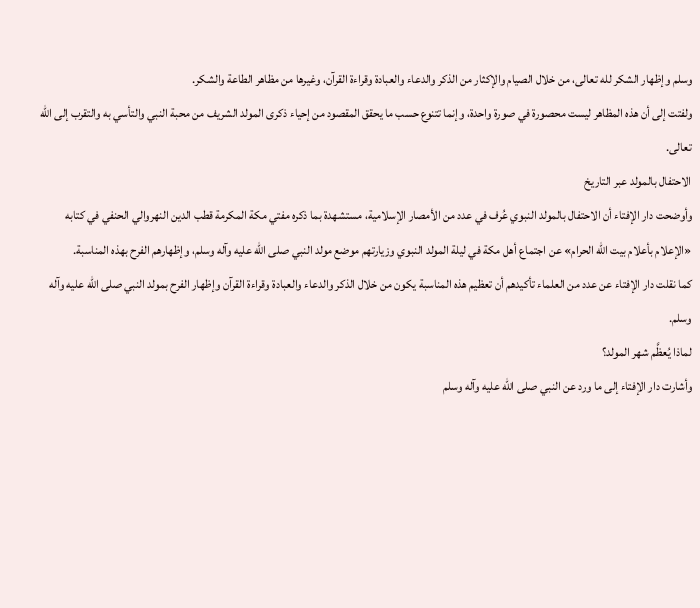وسلم وإظهار الشكر لله تعالى، من خلال الصيام والإكثار من الذكر والدعاء والعبادة وقراءة القرآن، وغيرها من مظاهر الطاعة والشكر.
ولفتت إلى أن هذه المظاهر ليست محصورة في صورة واحدة، وإنما تتنوع حسب ما يحقق المقصود من إحياء ذكرى المولد الشريف من محبة النبي والتأسي به والتقرب إلى الله تعالى.
الاحتفال بالمولد عبر التاريخ
وأوضحت دار الإفتاء أن الاحتفال بالمولد النبوي عُرف في عدد من الأمصار الإسلامية، مستشهدة بما ذكره مفتي مكة المكرمة قطب الدين النهروالي الحنفي في كتابه «الإعلام بأعلام بيت الله الحرام» عن اجتماع أهل مكة في ليلة المولد النبوي وزيارتهم موضع مولد النبي صلى الله عليه وآله وسلم، وإظهارهم الفرح بهذه المناسبة.
كما نقلت دار الإفتاء عن عدد من العلماء تأكيدهم أن تعظيم هذه المناسبة يكون من خلال الذكر والدعاء والعبادة وقراءة القرآن وإظهار الفرح بمولد النبي صلى الله عليه وآله وسلم.
لماذا يُعظَّم شهر المولد؟
وأشارت دار الإفتاء إلى ما ورد عن النبي صلى الله عليه وآله وسلم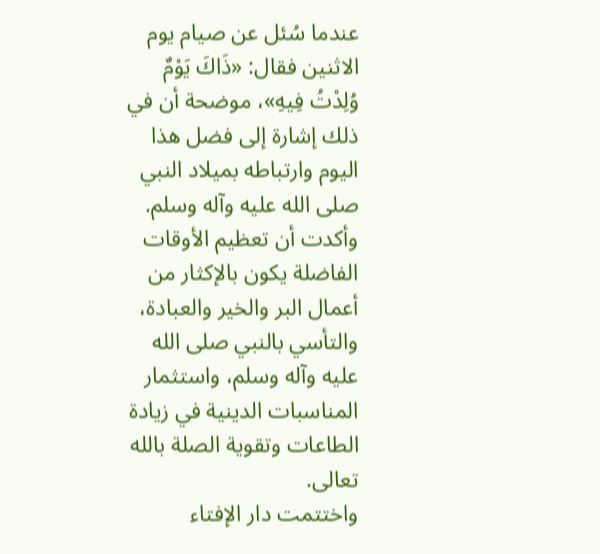عندما سُئل عن صيام يوم الاثنين فقال: «ذَاكَ يَوْمٌ وُلِدْتُ فِيهِ»، موضحة أن في ذلك إشارة إلى فضل هذا اليوم وارتباطه بميلاد النبي صلى الله عليه وآله وسلم.
وأكدت أن تعظيم الأوقات الفاضلة يكون بالإكثار من أعمال البر والخير والعبادة، والتأسي بالنبي صلى الله عليه وآله وسلم، واستثمار المناسبات الدينية في زيادة الطاعات وتقوية الصلة بالله تعالى.
واختتمت دار الإفتاء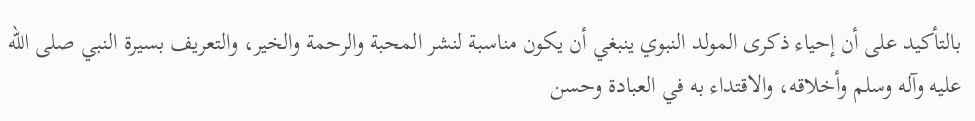بالتأكيد على أن إحياء ذكرى المولد النبوي ينبغي أن يكون مناسبة لنشر المحبة والرحمة والخير، والتعريف بسيرة النبي صلى الله عليه وآله وسلم وأخلاقه، والاقتداء به في العبادة وحسن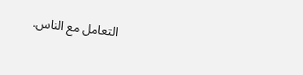التعامل مع الناس.